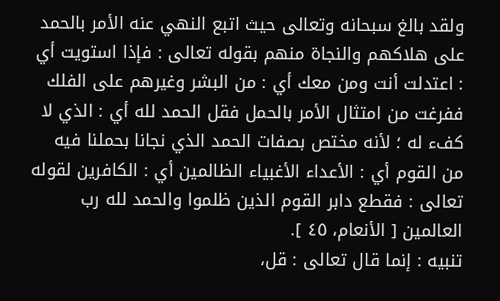ولقد بالغ سبحانه وتعالى حيث اتبع النهي عنه الأمر بالحمد على هلاكهم والنجاة منهم بقوله تعالى : فإذا استويت أي : اعتدلت أنت ومن معك أي : من البشر وغيرهم على الفلك ففرغت من امتثال الأمر بالحمل فقل الحمد لله أي : الذي لا كفء له ؛ لأنه مختص بصفات الحمد الذي نجانا بحملنا فيه من القوم أي : الأعداء الأغبياء الظالمين أي : الكافرين لقوله تعالى : فقطع دابر القوم الذين ظلموا والحمد لله رب العالمين [ الأنعام، ٤٥ ].
تنبيه : إنما قال تعالى : قل،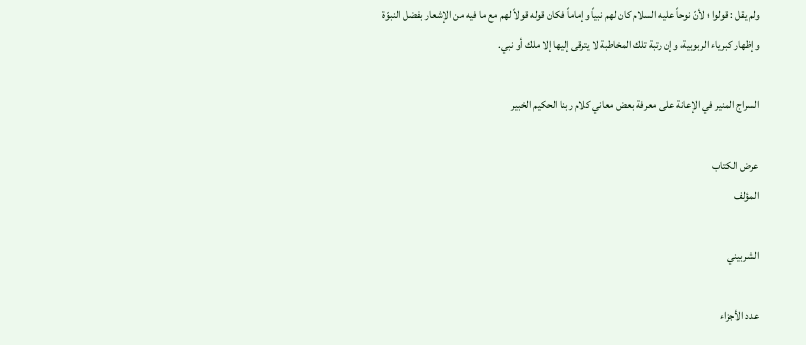ولم يقل : قولوا ؛ لأنّ نوحاً عليه السلام كان لهم نبياً وإماماً فكان قوله قولاً لهم مع ما فيه من الإشعار بفضل النبوّة وإظهار كبرياء الربوبية، وإن رتبة تلك المخاطبة لا يترقى إليها إلا ملك أو نبي.

السراج المنير في الإعانة على معرفة بعض معاني كلام ربنا الحكيم الخبير

عرض الكتاب
المؤلف

الشربيني

عدد الأجزاء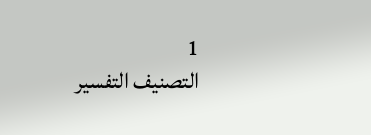1
التصنيف التفسير